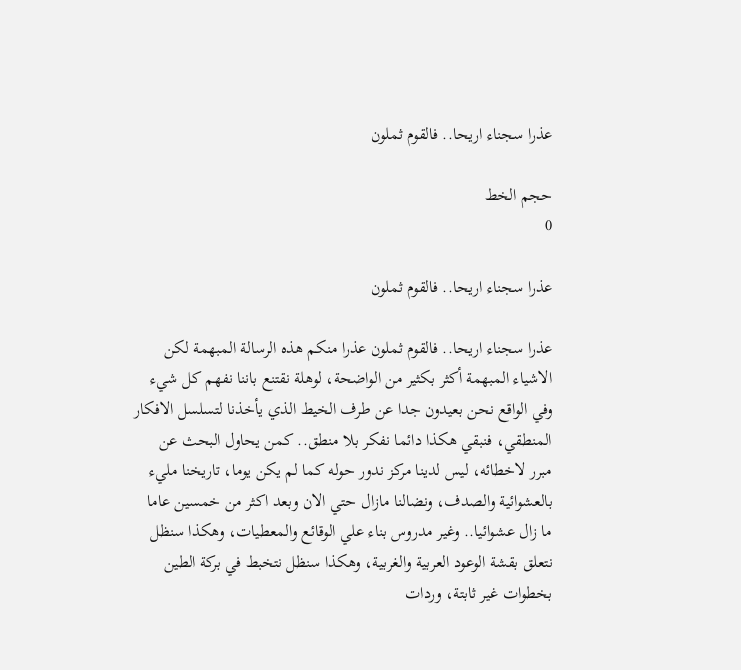عذرا سجناء اريحا.. فالقوم ثملون

حجم الخط
0

عذرا سجناء اريحا.. فالقوم ثملون

عذرا سجناء اريحا.. فالقوم ثملون عذرا منكم هذه الرسالة المبهمة لكن الاشياء المبهمة أكثر بكثير من الواضحة، لوهلة نقتنع باننا نفهم كل شيء وفي الواقع نحن بعيدون جدا عن طرف الخيط الذي يأخذنا لتسلسل الافكار المنطقي، فنبقي هكذا دائما نفكر بلا منطق.. كمن يحاول البحث عن مبرر لاخطائه، ليس لدينا مركز ندور حوله كما لم يكن يوما، تاريخنا مليء بالعشوائية والصدف، ونضالنا مازال حتي الان وبعد اكثر من خمسين عاما ما زال عشوائيا.. وغير مدروس بناء علي الوقائع والمعطيات، وهكذا سنظل نتعلق بقشة الوعود العربية والغربية، وهكذا سنظل نتخبط في بركة الطين بخطوات غير ثابتة، وردات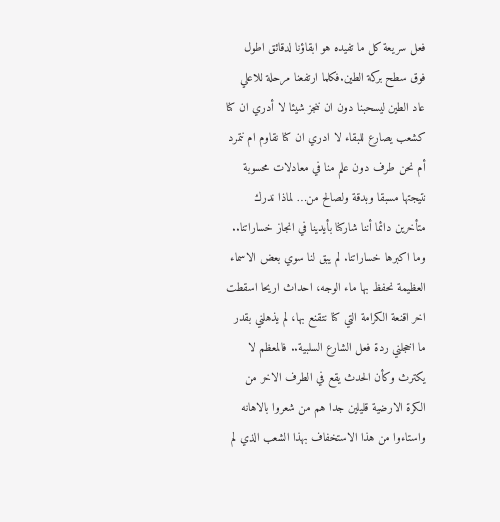فعل سريعة كل ما تفيده هو ابقاؤنا لدقائق اطول فوق سطح بركة الطين.فكلما ارتفعنا مرحلة للاعلي عاد الطين ليسحبنا دون ان ننجز شيئا لا أدري ان كنا كشعب يصارع للبقاء لا ادري ان كنا نقاوم ام نتمرد أم نحن طرف دون علم منا في معادلات محسوبة نتيجتها مسبقا وبدقة ولصالح من… لماذا ندرك متأخرين دائما أننا شاركنا بأيدينا في انجاز خساراتنا.. وما اكبرها خساراتنا. لم يبق لنا سوي بعض الاسماء العظيمة نحفظ بها ماء الوجه، احداث اريحا اسقطت اخر اقنعة الكرامة التي كنا نتقنع بها، لم يذهلني بقدر ما اخجلني ردة فعل الشارع السلبية.. فالمعظم لا يكترث وكأن الحدث يقع في الطرف الاخر من الكرة الارضية قليلين جدا هم من شعروا بالاهانه واستاءوا من هذا الاستخفاف بهذا الشعب الذي لم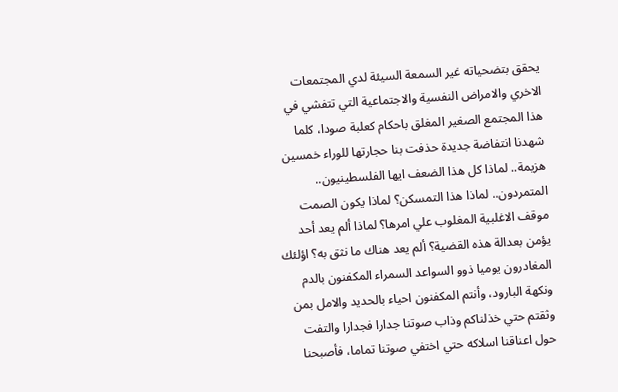يحقق بتضحياته غير السمعة السيئة لدي المجتمعات الاخري والامراض النفسية والاجتماعية التي تتفشي في هذا المجتمع الصغير المغلق باحكام كعلبة صودا، كلما شهدنا انتفاضة جديدة حذفت بنا حجارتها للوراء خمسين هزيمة.. لماذا كل هذا الضعف ايها الفلسطينيون.. المتمردون.. لماذا هذا التمسكن؟ لماذا يكون الصمت موقف الاغلبية المغلوب علي امرها؟ لماذا ألم يعد أحد يؤمن بعدالة هذه القضية؟ ألم يعد هناك ما نثق به؟ اؤلئك المغادرون يوميا ذوو السواعد السمراء المكفنون بالدم ونكهة البارود، وأنتم المكفنون احياء بالحديد والامل بمن وثقتم حتي خذلناكم وذاب صوتنا جدارا فجدارا والتفت حول اعناقنا اسلاكه حتي اختفي صوتنا تماما، فأصبحنا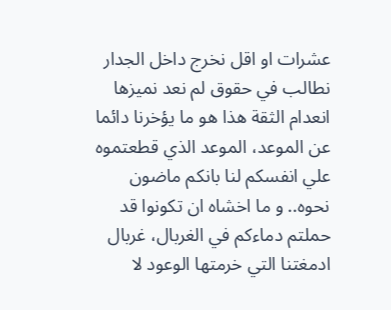عشرات او اقل نخرج داخل الجدار نطالب في حقوق لم نعد نميزها انعدام الثقة هذا هو ما يؤخرنا دائما عن الموعد، الموعد الذي قطعتموه علي انفسكم لنا بانكم ماضون نحوه.. و ما اخشاه ان تكونوا قد حملتم دماءكم في الغربال، غربال ادمغتنا التي خرمتها الوعود لا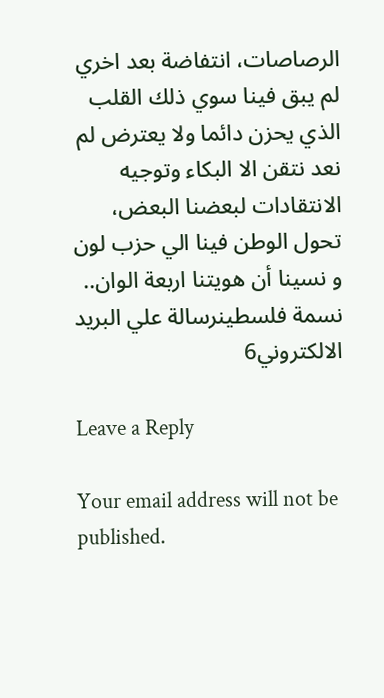الرصاصات، انتفاضة بعد اخري لم يبق فينا سوي ذلك القلب الذي يحزن دائما ولا يعترض لم نعد نتقن الا البكاء وتوجيه الانتقادات لبعضنا البعض، تحول الوطن فينا الي حزب لون و نسينا أن هويتنا اربعة الوان.. نسمة فلسطينرسالة علي البريد الالكتروني6

Leave a Reply

Your email address will not be published.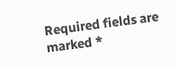Required fields are marked *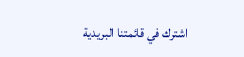اشترك في قائمتنا البريدية